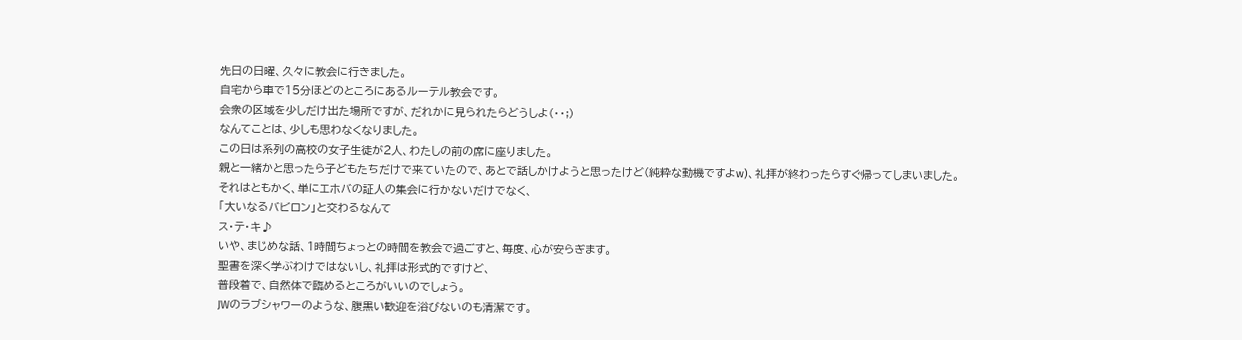先日の日曜、久々に教会に行きました。
自宅から車で15分ほどのところにあるルーテル教会です。
会衆の区域を少しだけ出た場所ですが、だれかに見られたらどうしよ(・・;)
なんてことは、少しも思わなくなりました。
この日は系列の高校の女子生徒が2人、わたしの前の席に座りました。
親と一緒かと思ったら子どもたちだけで来ていたので、あとで話しかけようと思ったけど(純粋な動機ですよw)、礼拝が終わったらすぐ帰ってしまいました。
それはともかく、単にエホバの証人の集会に行かないだけでなく、
「大いなるバビロン」と交わるなんて
ス・テ・キ♪
いや、まじめな話、1時間ちょっとの時間を教会で過ごすと、毎度、心が安らぎます。
聖書を深く学ぶわけではないし、礼拝は形式的ですけど、
普段着で、自然体で臨めるところがいいのでしょう。
JWのラブシャワーのような、腹黒い歓迎を浴びないのも清潔です。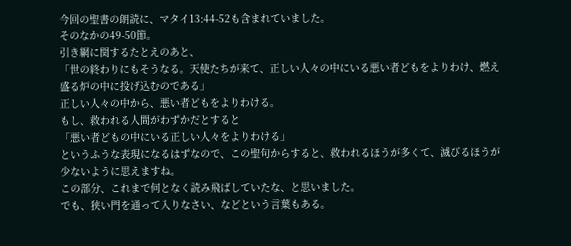今回の聖書の朗読に、マタイ13:44-52も含まれていました。
そのなかの49-50節。
引き網に関するたとえのあと、
「世の終わりにもそうなる。天使たちが来て、正しい人々の中にいる悪い者どもをよりわけ、燃え盛る炉の中に投げ込むのである」
正しい人々の中から、悪い者どもをよりわける。
もし、救われる人間がわずかだとすると
「悪い者どもの中にいる正しい人々をよりわける」
というふうな表現になるはずなので、この聖句からすると、救われるほうが多くて、滅びるほうが少ないように思えますね。
この部分、これまで何となく読み飛ばしていたな、と思いました。
でも、狭い門を通って入りなさい、などという言葉もある。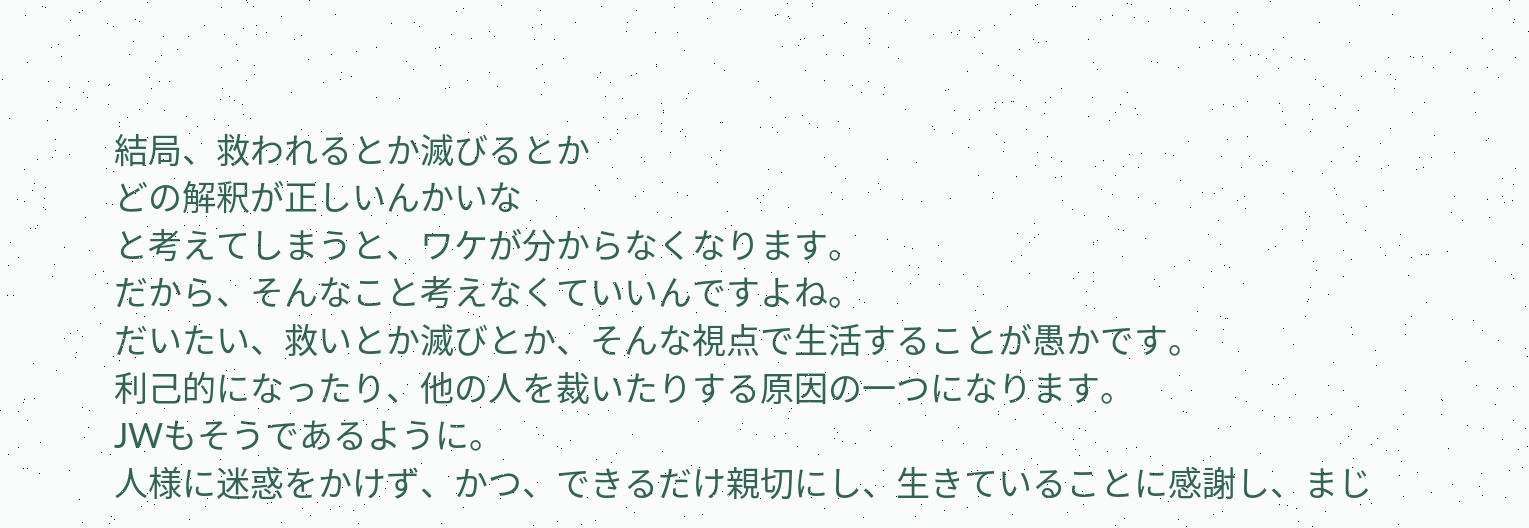結局、救われるとか滅びるとか
どの解釈が正しいんかいな
と考えてしまうと、ワケが分からなくなります。
だから、そんなこと考えなくていいんですよね。
だいたい、救いとか滅びとか、そんな視点で生活することが愚かです。
利己的になったり、他の人を裁いたりする原因の一つになります。
JWもそうであるように。
人様に迷惑をかけず、かつ、できるだけ親切にし、生きていることに感謝し、まじ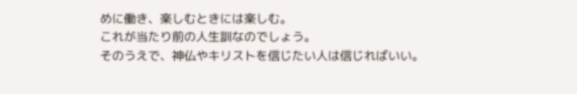めに働き、楽しむときには楽しむ。
これが当たり前の人生訓なのでしょう。
そのうえで、神仏やキリストを信じたい人は信じればいい。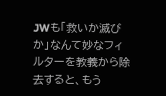JWも「救いか滅びか」なんて妙なフィルターを教義から除去すると、もう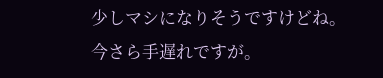少しマシになりそうですけどね。
今さら手遅れですが。